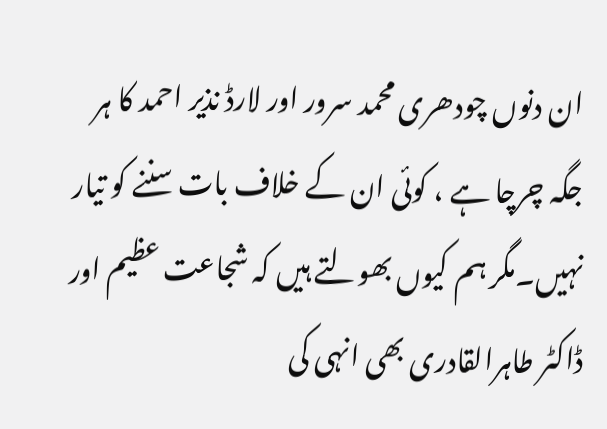ان دنوں چودھری محمد سرور اور لارڈ نذیر احمد کا ہر جگہ چرچا ہے ، کوئی ان کے خلاف بات سننے کو تیار نہیں۔مگر ہم کیوں بھولتے ہیں کہ شجاعت عظیم اور ڈاکٹر طاہرالقادری بھی انہی کی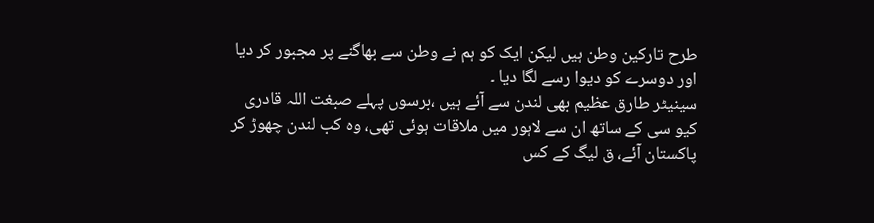طرح تارکین وطن ہیں لیکن ایک کو ہم نے وطن سے بھاگنے پر مجبور کر دیا اور دوسرے کو دیوا رسے لگا دیا ۔
سینیٹر طارق عظیم بھی لندن سے آئے ہیں ،برسوں پہلے صبغت اللہ قادری کیو سی کے ساتھ ان سے لاہور میں ملاقات ہوئی تھی، وہ کب لندن چھوڑ کر پاکستان آئے، ق لیگ کے کس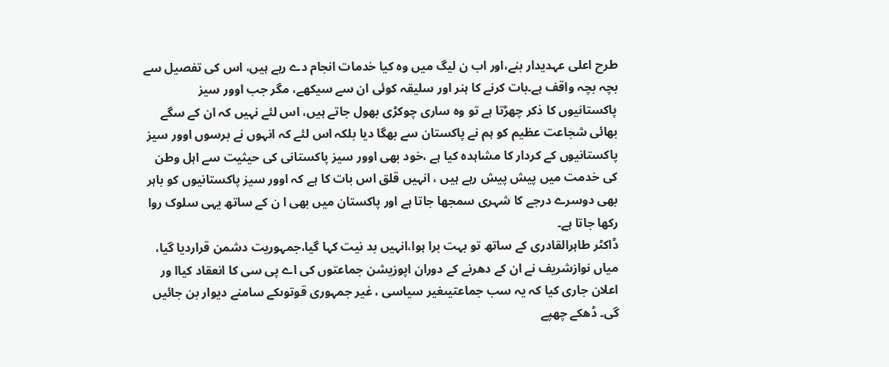طرح اعلی عہدیدار بنے،اور اب ن لیگ میں وہ کیا خدمات انجام دے رہے ہیں، اس کی تفصیل سے بچہ بچہ واقف ہے۔بات کرنے کا ہنر اور سلیقہ کوئی ان سے سیکھے، مگر جب اوور سیز پاکستانیوں کا ذکر چھڑتا ہے تو وہ ساری چوکڑی بھول جاتے ہیں، اس لئے نہیں کہ ان کے سگے بھائی شجاعت عظیم کو ہم نے پاکستان سے بھگا دیا بلکہ اس لئے کہ انہوں نے برسوں اوور سیز پاکستانیوں کے کردار کا مشاہدہ کیا ہے ،خود بھی اوور سیز پاکستانی کی حیثیت سے اہل وطن کی خدمت میں پیش پیش رہے ہیں ، انہیں قلق اس بات کا ہے کہ اوور سیز پاکستانیوں کو باہر بھی دوسرے درجے کا شہری سمجھا جاتا ہے اور پاکستان میں بھی ا ن کے ساتھ یہی سلوک روا رکھا جاتا ہے۔
ڈاکٹر طاہرالقادری کے ساتھ تو بہت برا ہوا،انہیں بد نیت کہا گیا،جمہوریت دشمن قراردیا گیا، میاں نوازشریف نے ان کے دھرنے کے دوران اپوزیشن جماعتوں کی اے پی سی کا انعقاد کیاا ور اعلان جاری کیا کہ یہ سب جماعتیںغیر سیاسی ، غیر جمہوری قوتوںکے سامنے دیوار بن جائیں گی۔ ڈھکے چھپے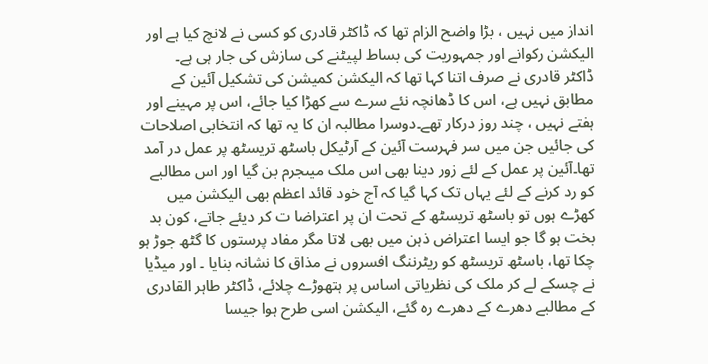انداز میں نہیں ، بڑا واضح الزام تھا کہ ڈاکٹر قادری کو کسی نے لانچ کیا ہے اور الیکشن رکوانے اور جمہوریت کی بساط لپیٹنے کی سازش کی جار ہی ہے۔
ڈاکٹر قادری نے صرف اتنا کہا تھا کہ الیکشن کمیشن کی تشکیل آئین کے مطابق نہیں ہے، اس کا ڈھانچہ نئے سرے سے کھڑا کیا جائے، اس پر مہینے اور ہفتے نہیں ، چند روز درکار تھے۔دوسرا مطالبہ ان کا یہ تھا کہ انتخابی اصلاحات کی جائیں جن میں سر فہرست آئین کے آرٹیکل باسٹھ تریسٹھ پر عمل در آمد تھا۔آئین پر عمل کے لئے زور دینا بھی اس ملک میںجرم بن گیا اور اس مطالبے کو رد کرنے کے لئے یہاں تک کہا گیا کہ آج خود قائد اعظم بھی الیکشن میں کھڑے ہوں تو باسٹھ تریسٹھ کے تحت ان پر اعتراضا ت کر دیئے جاتے، کون بد بخت ہو گا جو ایسا اعتراض ذہن میں بھی لاتا مگر مفاد پرستوں کا گٹھ جوڑ ہو چکا تھا، باسٹھ تریسٹھ کو ریٹرننگ افسروں نے مذاق کا نشانہ بنایا ۔ اور میڈیا نے چسکے لے کر ملک کی نظریاتی اساس پر ہتھوڑے چلائے، ڈاکٹر طاہر القادری کے مطالبے دھرے کے دھرے رہ گئے، الیکشن اسی طرح ہوا جیسا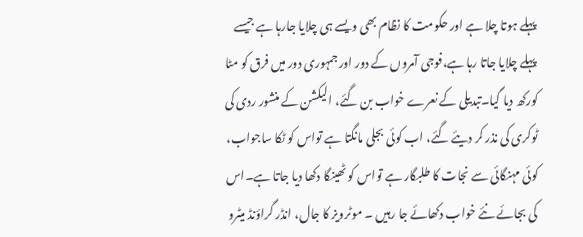پہلے ہوتا چلا ہے اور حکومت کا نظام بھی ویسے ہی چلایا جارہا ہے جیسے پہلے چلایا جاتا رہا ہے،فوجی آمروں کے دور اور جمہوری دور میں فرق کو مٹا کورکھ دیا گیا۔تبدیلی کے نعرے خواب بن گئے، الیکشن کے منشور ردی کی ٹوکری کی نذر کر دیئے گئے، اب کوئی بجلی مانگتا ہے تواس کو ٹکا ساجواب، کوئی مہنگائی سے نجات کا طلبگار ہے تواس کو ٹھینگا دکھا دیا جاتا ہے۔اس کی بجائے نئے خواب دکھائے جا رہیں ۔ موٹرویز کا جال، انڈر گراؤنڈ میٹرو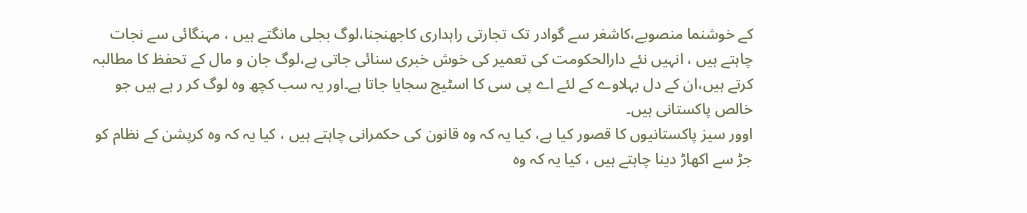کے خوشنما منصوبے،کاشغر سے گوادر تک تجارتی راہداری کاجھنجنا،لوگ بجلی مانگتے ہیں ، مہنگائی سے نجات چاہتے ہیں ، انہیں نئے دارالحکومت کی تعمیر کی خوش خبری سنائی جاتی ہے،لوگ جان و مال کے تحفظ کا مطالبہ کرتے ہیں،ان کے دل بہلاوے کے لئے اے پی سی کا اسٹیج سجایا جاتا ہے۔اور یہ سب کچھ وہ لوگ کر ر ہے ہیں جو خالص پاکستانی ہیں۔
اوور سیز پاکستانیوں کا قصور کیا ہے، کیا یہ کہ وہ قانون کی حکمرانی چاہتے ہیں ، کیا یہ کہ وہ کرپشن کے نظام کو جڑ سے اکھاڑ دینا چاہتے ہیں ، کیا یہ کہ وہ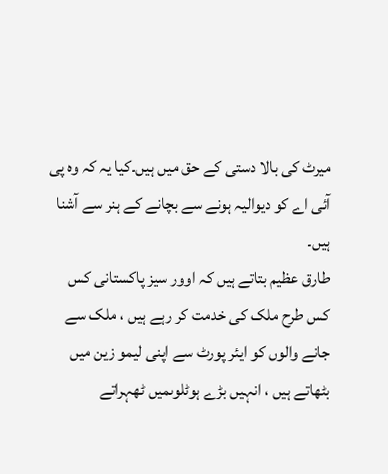میرٹ کی بالا دستی کے حق میں ہیں۔کیا یہ کہ وہ پی آئی اے کو دیوالیہ ہونے سے بچانے کے ہنر سے آشنا ہیں۔
طارق عظیم بتاتے ہیں کہ اوور سیز پاکستانی کس کس طرح ملک کی خدمت کر رہے ہیں ، ملک سے جانے والوں کو ایئر پورٹ سے اپنی لیمو زین میں بٹھاتے ہیں ، انہیں بڑے ہوٹلوںمیں ٹھہراتے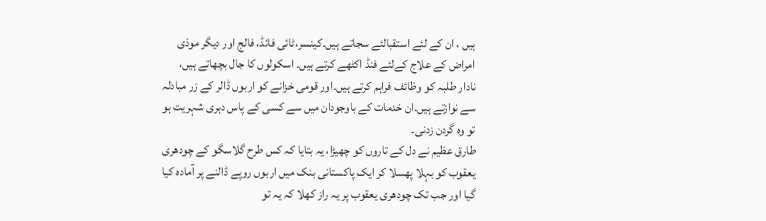ہیں ، ان کے لئے استقبالئے سجاتے ہیں۔کینسر،ٹائی فائڈ، فالج اور دیگر موذی امراض کے علاج کےلئے فنڈ اکٹھے کرتے ہیں۔ اسکولوں کا جال بچھاتے ہیں، نادار طلبہ کو وظائف فراہم کرتے ہیں۔اور قومی خزانے کو اربوں ڈالر کے زر مبادلہ سے نوازتے ہیں۔ان خدمات کے باوجودان میں سے کسی کے پاس دہری شہریت ہو تو وہ گردن زدنی۔
طارق عظیم نے دل کے تاروں کو چھیڑا، یہ بتایا کہ کس طرح گلاسگو کے چودھری یعقوب کو بہلا پھسلا کر ایک پاکستانی بنک میں اربوں روپے ڈالنے پر آمادہ کیا گیا اور جب تک چودھری یعقوب پر یہ راز کھلا کہ یہ تو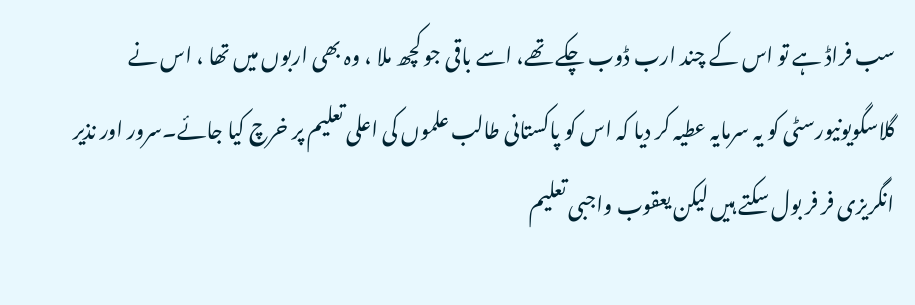سب فراڈ ہے تو اس کے چند ارب ڈوب چکے تھے، اسے باقی جو کچھ ملا ، وہ بھی اربوں میں تھا ، اس نے گلاسگویونیورسٹی کو یہ سرمایہ عطیہ کر دیا کہ اس کو پاکستانی طالب علموں کی اعلی تعلیم پر خرچ کیا جائے۔سرور اور نذیر انگریزی فر فر بول سکتے ہیں لیکن یعقوب واجبی تعلیم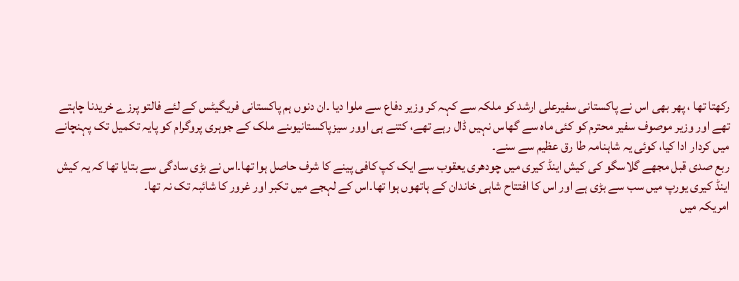رکھتا تھا ، پھر بھی اس نے پاکستانی سفیرعلی ارشد کو ملکہ سے کہہ کر وزیر دفاع سے ملوا دیا ۔ان دنوں ہم پاکستانی فریگیٹس کے لئے فالتو پرزے خریدنا چاہتے تھے اور وزیر موصوف سفیر محترم کو کئی ماہ سے گھاس نہیں ڈال رہے تھے، کتنے ہی اوور سیزپاکستانیوںنے ملک کے جوہری پروگرام کو پایہ تکمیل تک پہنچانے میں کردار ادا کیا، کوئی یہ شاہنامہ طا رق عظیم سے سنے۔
ربع صدی قبل مجھے گلاسگو کی کیش اینڈ کیری میں چودھری یعقوب سے ایک کپ کافی پینے کا شرف حاصل ہوا تھا۔اس نے بڑی سادگی سے بتایا تھا کہ یہ کیش اینڈ کیری یورپ میں سب سے بڑی ہے اور اس کا افتتاح شاہی خاندان کے ہاتھوں ہوا تھا۔اس کے لہجے میں تکبر اور غرور کا شائبہ تک نہ تھا۔
امریکہ میں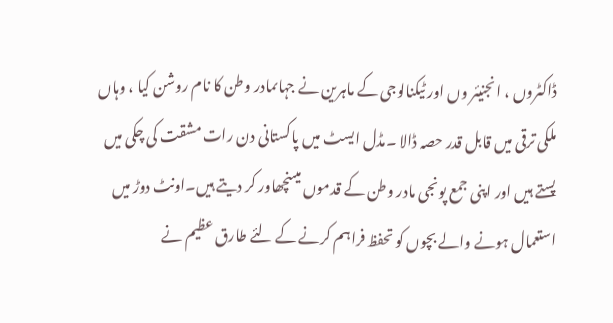ڈاکٹروں ، انجنیئر وں اور ٹیکنالوجی کے ماہرین نے جہاںمادر وطن کا نام روشن کیا ، وہاں ملکی ترقی میں قابل قدر حصہ ڈالا ۔مڈل ایسٹ میں پاکستانی دن رات مشقت کی چکی میں پستے ہیں اور اپنی جمع پونجی مادر وطن کے قدموں میںنچھاور کر دیتے ہیں۔اونٹ دوڑ میں استعمال ہونے والے بچوں کو تحفظ فراہم کرنے کے لئے طارق عظیم نے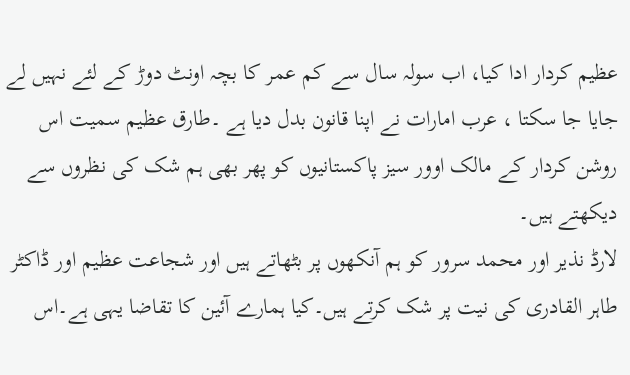عظیم کردار ادا کیا، اب سولہ سال سے کم عمر کا بچہ اونٹ دوڑ کے لئے نہیں لے جایا جا سکتا ، عرب امارات نے اپنا قانون بدل دیا ہے ۔طارق عظیم سمیت اس روشن کردار کے مالک اوور سیز پاکستانیوں کو پھر بھی ہم شک کی نظروں سے دیکھتے ہیں۔
لارڈ نذیر اور محمد سرور کو ہم آنکھوں پر بٹھاتے ہیں اور شجاعت عظیم اور ڈاکٹر طاہر القادری کی نیت پر شک کرتے ہیں۔کیا ہمارے آئین کا تقاضا یہی ہے۔اس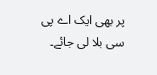پر بھی ایک اے پی سی بلا لی جائے۔